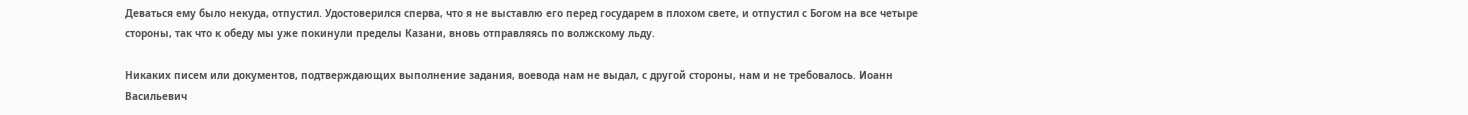Деваться ему было некуда, отпустил. Удостоверился сперва, что я не выставлю его перед государем в плохом свете, и отпустил с Богом на все четыре стороны, так что к обеду мы уже покинули пределы Казани, вновь отправляясь по волжскому льду.

Никаких писем или документов, подтверждающих выполнение задания, воевода нам не выдал, с другой стороны, нам и не требовалось. Иоанн Васильевич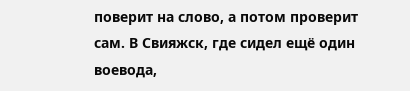поверит на слово, а потом проверит сам. В Свияжск, где сидел ещё один воевода,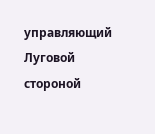управляющий Луговой стороной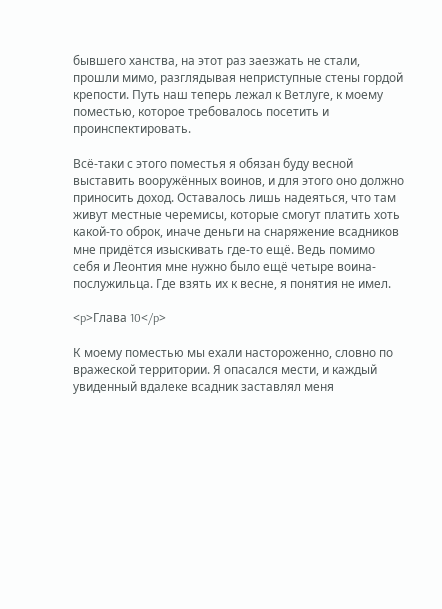бывшего ханства, на этот раз заезжать не стали, прошли мимо, разглядывая неприступные стены гордой крепости. Путь наш теперь лежал к Ветлуге, к моему поместью, которое требовалось посетить и проинспектировать.

Всё-таки с этого поместья я обязан буду весной выставить вооружённых воинов, и для этого оно должно приносить доход. Оставалось лишь надеяться, что там живут местные черемисы, которые смогут платить хоть какой-то оброк, иначе деньги на снаряжение всадников мне придётся изыскивать где-то ещё. Ведь помимо себя и Леонтия мне нужно было ещё четыре воина-послужильца. Где взять их к весне, я понятия не имел.

<p>Глава 10</p>

К моему поместью мы ехали настороженно, словно по вражеской территории. Я опасался мести, и каждый увиденный вдалеке всадник заставлял меня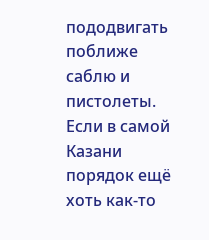пододвигать поближе саблю и пистолеты. Если в самой Казани порядок ещё хоть как-то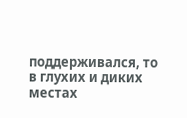поддерживался, то в глухих и диких местах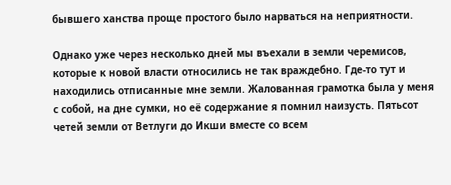бывшего ханства проще простого было нарваться на неприятности.

Однако уже через несколько дней мы въехали в земли черемисов, которые к новой власти относились не так враждебно. Где-то тут и находились отписанные мне земли. Жалованная грамотка была у меня с собой, на дне сумки, но её содержание я помнил наизусть. Пятьсот четей земли от Ветлуги до Икши вместе со всем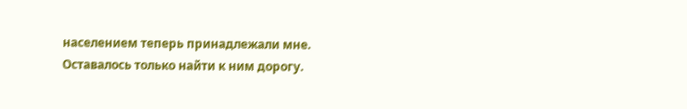населением теперь принадлежали мне. Оставалось только найти к ним дорогу.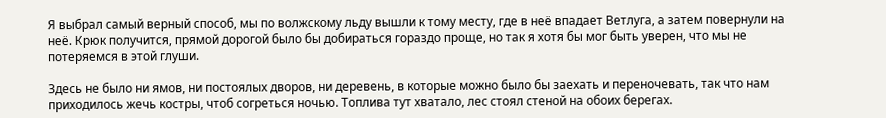Я выбрал самый верный способ, мы по волжскому льду вышли к тому месту, где в неё впадает Ветлуга, а затем повернули на неё. Крюк получится, прямой дорогой было бы добираться гораздо проще, но так я хотя бы мог быть уверен, что мы не потеряемся в этой глуши.

Здесь не было ни ямов, ни постоялых дворов, ни деревень, в которые можно было бы заехать и переночевать, так что нам приходилось жечь костры, чтоб согреться ночью. Топлива тут хватало, лес стоял стеной на обоих берегах.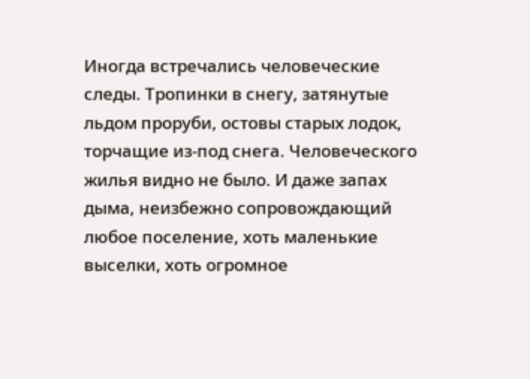Иногда встречались человеческие следы. Тропинки в снегу, затянутые льдом проруби, остовы старых лодок, торчащие из-под снега. Человеческого жилья видно не было. И даже запах дыма, неизбежно сопровождающий любое поселение, хоть маленькие выселки, хоть огромное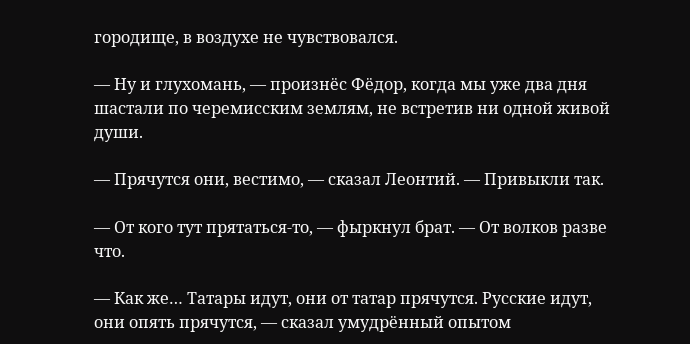городище, в воздухе не чувствовался.

— Ну и глухомань, — произнёс Фёдор, когда мы уже два дня шастали по черемисским землям, не встретив ни одной живой души.

— Прячутся они, вестимо, — сказал Леонтий. — Привыкли так.

— От кого тут прятаться-то, — фыркнул брат. — От волков разве что.

— Как же… Татары идут, они от татар прячутся. Русские идут, они опять прячутся, — сказал умудрённый опытом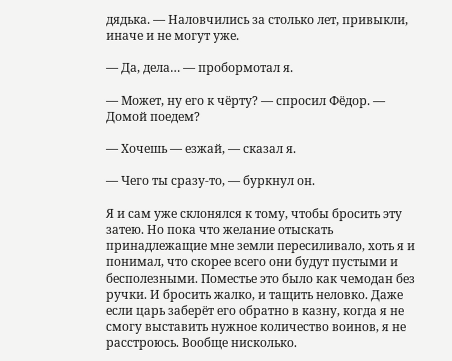дядька. — Наловчились за столько лет, привыкли, иначе и не могут уже.

— Да, дела… — пробормотал я.

— Может, ну его к чёрту? — спросил Фёдор. — Домой поедем?

— Хочешь — езжай, — сказал я.

— Чего ты сразу-то, — буркнул он.

Я и сам уже склонялся к тому, чтобы бросить эту затею. Но пока что желание отыскать принадлежащие мне земли пересиливало, хоть я и понимал, что скорее всего они будут пустыми и бесполезными. Поместье это было как чемодан без ручки. И бросить жалко, и тащить неловко. Даже если царь заберёт его обратно в казну, когда я не смогу выставить нужное количество воинов, я не расстроюсь. Вообще нисколько.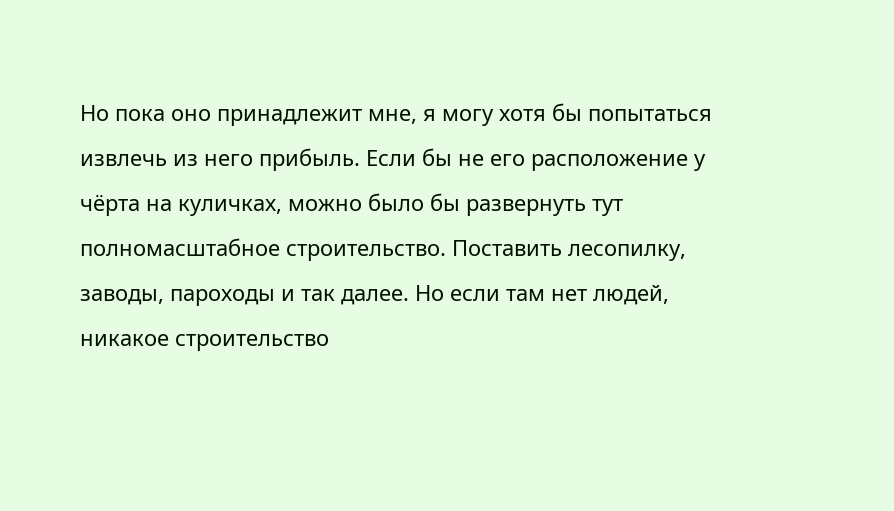Но пока оно принадлежит мне, я могу хотя бы попытаться извлечь из него прибыль. Если бы не его расположение у чёрта на куличках, можно было бы развернуть тут полномасштабное строительство. Поставить лесопилку, заводы, пароходы и так далее. Но если там нет людей, никакое строительство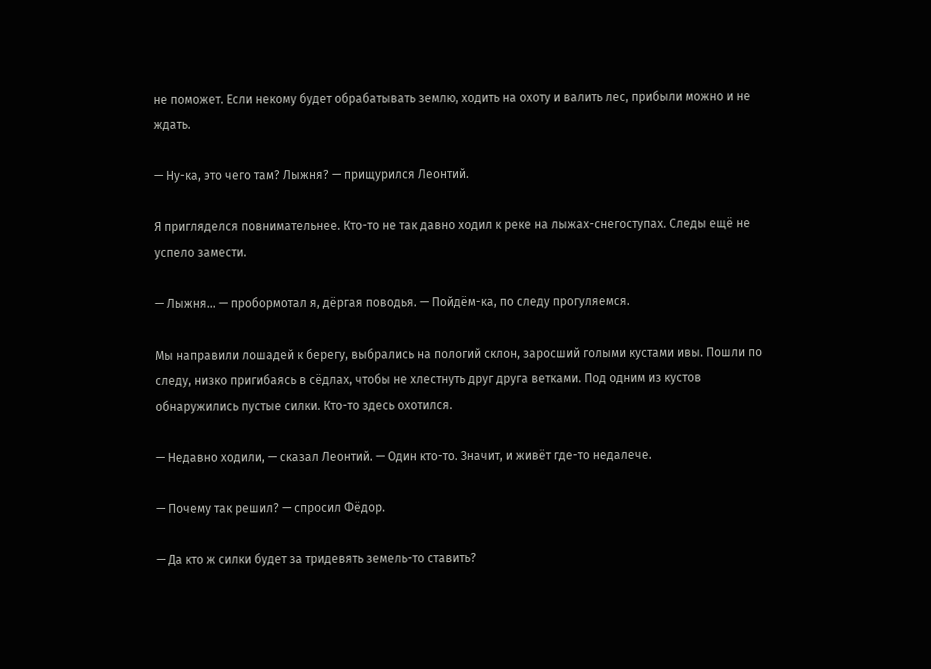не поможет. Если некому будет обрабатывать землю, ходить на охоту и валить лес, прибыли можно и не ждать.

— Ну-ка, это чего там? Лыжня? — прищурился Леонтий.

Я пригляделся повнимательнее. Кто-то не так давно ходил к реке на лыжах-снегоступах. Следы ещё не успело замести.

— Лыжня… — пробормотал я, дёргая поводья. — Пойдём-ка, по следу прогуляемся.

Мы направили лошадей к берегу, выбрались на пологий склон, заросший голыми кустами ивы. Пошли по следу, низко пригибаясь в сёдлах, чтобы не хлестнуть друг друга ветками. Под одним из кустов обнаружились пустые силки. Кто-то здесь охотился.

— Недавно ходили, — сказал Леонтий. — Один кто-то. Значит, и живёт где-то недалече.

— Почему так решил? — спросил Фёдор.

— Да кто ж силки будет за тридевять земель-то ставить?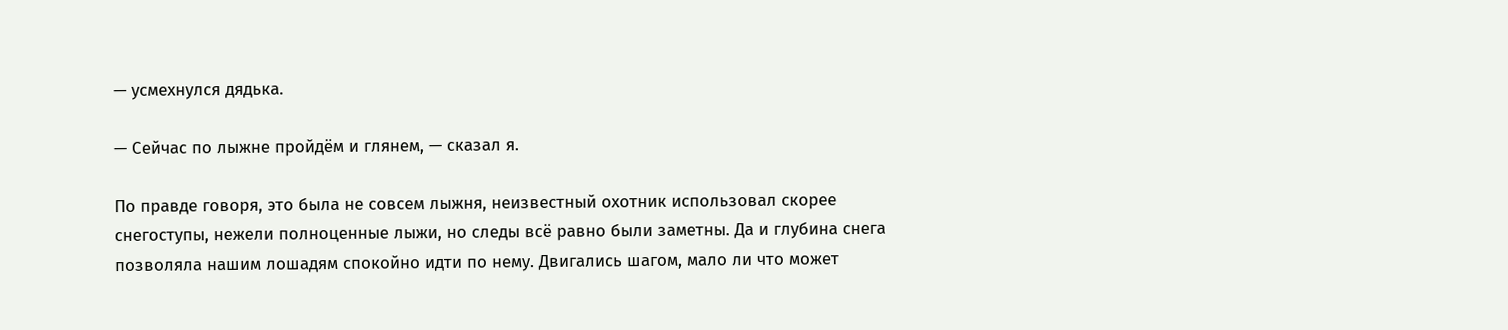— усмехнулся дядька.

— Сейчас по лыжне пройдём и глянем, — сказал я.

По правде говоря, это была не совсем лыжня, неизвестный охотник использовал скорее снегоступы, нежели полноценные лыжи, но следы всё равно были заметны. Да и глубина снега позволяла нашим лошадям спокойно идти по нему. Двигались шагом, мало ли что может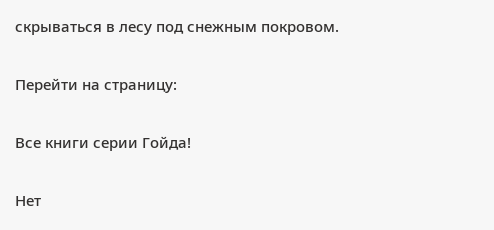скрываться в лесу под снежным покровом.

Перейти на страницу:

Все книги серии Гойда!

Нет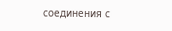соединения с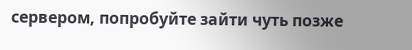сервером, попробуйте зайти чуть позже